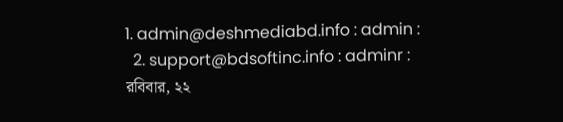1. admin@deshmediabd.info : admin :
  2. support@bdsoftinc.info : adminr :
রবিবার, ২২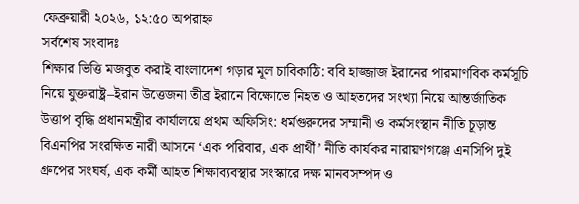ফেব্রুয়ারী ২০২৬, ১২:৫০ অপরাহ্ন
সর্বশেষ সংবাদঃ
শিক্ষার ভিত্তি মজবুত করাই বাংলাদেশ গড়ার মূল চাবিকাঠি: ববি হাজ্জাজ ইরানের পারমাণবিক কর্মসূচি নিয়ে যুক্তরাষ্ট্র–ইরান উত্তেজনা তীব্র ইরানে বিক্ষোভে নিহত ও আহতদের সংখ্যা নিয়ে আন্তর্জাতিক উত্তাপ বৃদ্ধি প্রধানমন্ত্রীর কার্যালয়ে প্রথম অফিসিং: ধর্মগুরুদের সম্মানী ও কর্মসংস্থান নীতি চূড়ান্ত বিএনপির সংরক্ষিত নারী আসনে ‘এক পরিবার, এক প্রার্থী’ নীতি কার্যকর নারায়ণগঞ্জে এনসিপি দুই গ্রুপের সংঘর্ষ, এক কর্মী আহত শিক্ষাব্যবস্থার সংস্কারে দক্ষ মানবসম্পদ ও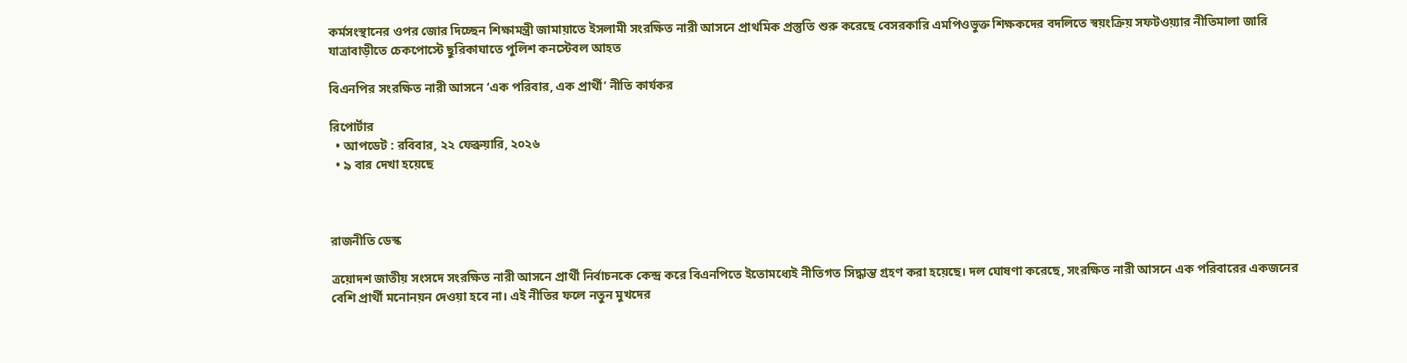কর্মসংস্থানের ওপর জোর দিচ্ছেন শিক্ষামন্ত্রী জামায়াতে ইসলামী সংরক্ষিত নারী আসনে প্রাথমিক প্রস্তুতি শুরু করেছে বেসরকারি এমপিওভুক্ত শিক্ষকদের বদলিতে স্বয়ংক্রিয় সফটওয়্যার নীতিমালা জারি যাত্রাবাড়ীতে চেকপোস্টে ছুরিকাঘাতে পুলিশ কনস্টেবল আহত

বিএনপির সংরক্ষিত নারী আসনে ‘এক পরিবার, এক প্রার্থী’ নীতি কার্যকর

রিপোর্টার
  • আপডেট : রবিবার, ২২ ফেব্রুয়ারি, ২০২৬
  • ৯ বার দেখা হয়েছে



রাজনীতি ডেস্ক

ত্রয়োদশ জাতীয় সংসদে সংরক্ষিত নারী আসনে প্রার্থী নির্বাচনকে কেন্দ্র করে বিএনপিতে ইতোমধ্যেই নীতিগত সিদ্ধান্ত গ্রহণ করা হয়েছে। দল ঘোষণা করেছে, সংরক্ষিত নারী আসনে এক পরিবারের একজনের বেশি প্রার্থী মনোনয়ন দেওয়া হবে না। এই নীতির ফলে নতুন মুখদের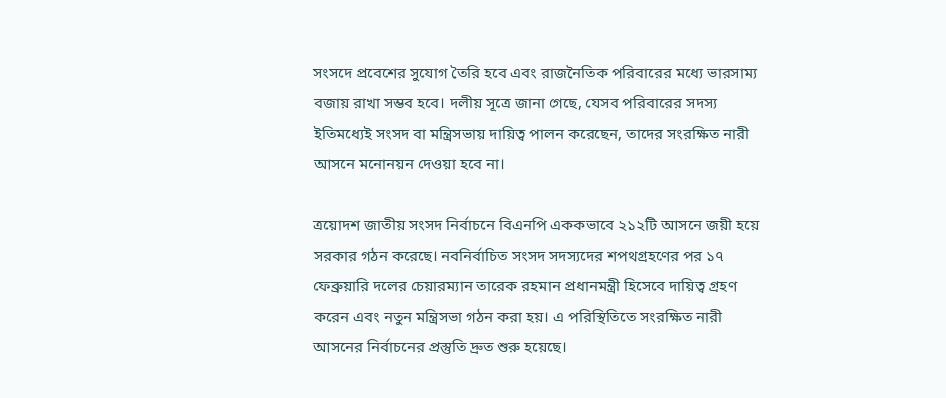সংসদে প্রবেশের সুযোগ তৈরি হবে এবং রাজনৈতিক পরিবারের মধ্যে ভারসাম্য বজায় রাখা সম্ভব হবে। দলীয় সূত্রে জানা গেছে, যেসব পরিবারের সদস্য ইতিমধ্যেই সংসদ বা মন্ত্রিসভায় দায়িত্ব পালন করেছেন, তাদের সংরক্ষিত নারী আসনে মনোনয়ন দেওয়া হবে না।

ত্রয়োদশ জাতীয় সংসদ নির্বাচনে বিএনপি এককভাবে ২১২টি আসনে জয়ী হয়ে সরকার গঠন করেছে। নবনির্বাচিত সংসদ সদস্যদের শপথগ্রহণের পর ১৭ ফেব্রুয়ারি দলের চেয়ারম্যান তারেক রহমান প্রধানমন্ত্রী হিসেবে দায়িত্ব গ্রহণ করেন এবং নতুন মন্ত্রিসভা গঠন করা হয়। এ পরিস্থিতিতে সংরক্ষিত নারী আসনের নির্বাচনের প্রস্তুতি দ্রুত শুরু হয়েছে।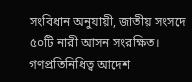সংবিধান অনুযায়ী, জাতীয় সংসদে ৫০টি নারী আসন সংরক্ষিত। গণপ্রতিনিধিত্ব আদেশ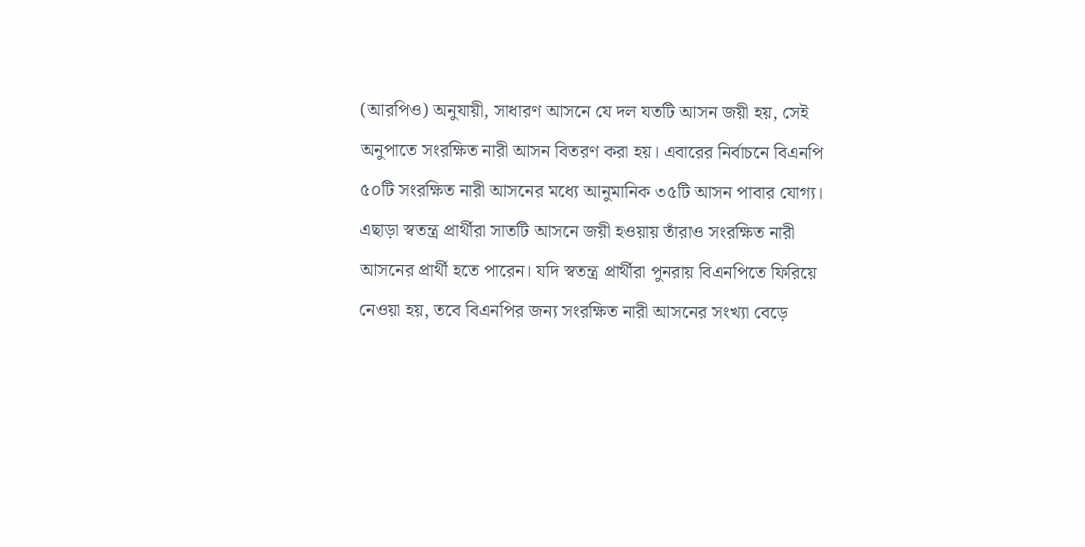(আরপিও) অনুযায়ী, সাধারণ আসনে যে দল যতটি আসন জয়ী হয়, সেই অনুপাতে সংরক্ষিত নারী আসন বিতরণ করা হয়। এবারের নির্বাচনে বিএনপি ৫০টি সংরক্ষিত নারী আসনের মধ্যে আনুমানিক ৩৫টি আসন পাবার যোগ্য। এছাড়া স্বতন্ত্র প্রার্থীরা সাতটি আসনে জয়ী হওয়ায় তাঁরাও সংরক্ষিত নারী আসনের প্রার্থী হতে পারেন। যদি স্বতন্ত্র প্রার্থীরা পুনরায় বিএনপিতে ফিরিয়ে নেওয়া হয়, তবে বিএনপির জন্য সংরক্ষিত নারী আসনের সংখ্যা বেড়ে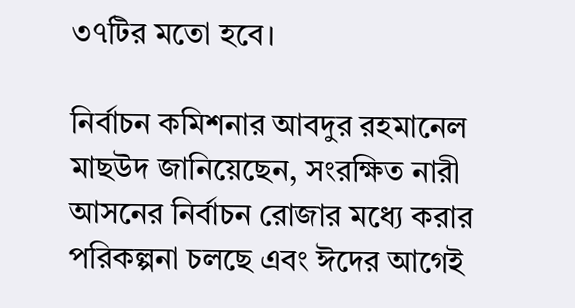৩৭টির মতো হবে।

নির্বাচন কমিশনার আবদুর রহমানেল মাছউদ জানিয়েছেন, সংরক্ষিত নারী আসনের নির্বাচন রোজার মধ্যে করার পরিকল্পনা চলছে এবং ঈদের আগেই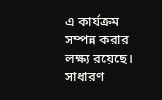এ কার্যক্রম সম্পন্ন করার লক্ষ্য রয়েছে। সাধারণ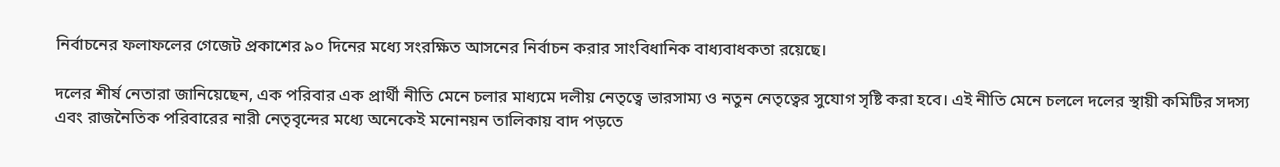নির্বাচনের ফলাফলের গেজেট প্রকাশের ৯০ দিনের মধ্যে সংরক্ষিত আসনের নির্বাচন করার সাংবিধানিক বাধ্যবাধকতা রয়েছে।

দলের শীর্ষ নেতারা জানিয়েছেন, এক পরিবার এক প্রার্থী নীতি মেনে চলার মাধ্যমে দলীয় নেতৃত্বে ভারসাম্য ও নতুন নেতৃত্বের সুযোগ সৃষ্টি করা হবে। এই নীতি মেনে চললে দলের স্থায়ী কমিটির সদস্য এবং রাজনৈতিক পরিবারের নারী নেতৃবৃন্দের মধ্যে অনেকেই মনোনয়ন তালিকায় বাদ পড়তে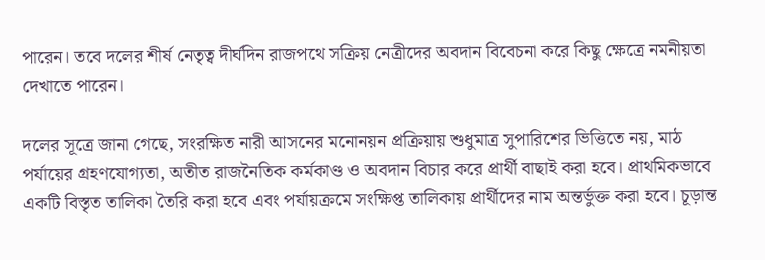পারেন। তবে দলের শীর্ষ নেতৃত্ব দীর্ঘদিন রাজপথে সক্রিয় নেত্রীদের অবদান বিবেচনা করে কিছু ক্ষেত্রে নমনীয়তা দেখাতে পারেন।

দলের সূত্রে জানা গেছে, সংরক্ষিত নারী আসনের মনোনয়ন প্রক্রিয়ায় শুধুমাত্র সুপারিশের ভিত্তিতে নয়, মাঠ পর্যায়ের গ্রহণযোগ্যতা, অতীত রাজনৈতিক কর্মকাণ্ড ও অবদান বিচার করে প্রার্থী বাছাই করা হবে। প্রাথমিকভাবে একটি বিস্তৃত তালিকা তৈরি করা হবে এবং পর্যায়ক্রমে সংক্ষিপ্ত তালিকায় প্রার্থীদের নাম অন্তর্ভুক্ত করা হবে। চূড়ান্ত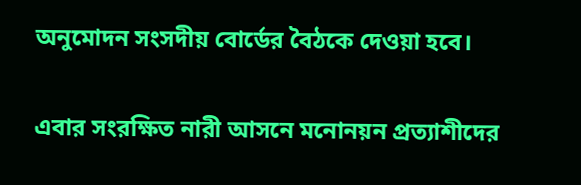অনুমোদন সংসদীয় বোর্ডের বৈঠকে দেওয়া হবে।

এবার সংরক্ষিত নারী আসনে মনোনয়ন প্রত্যাশীদের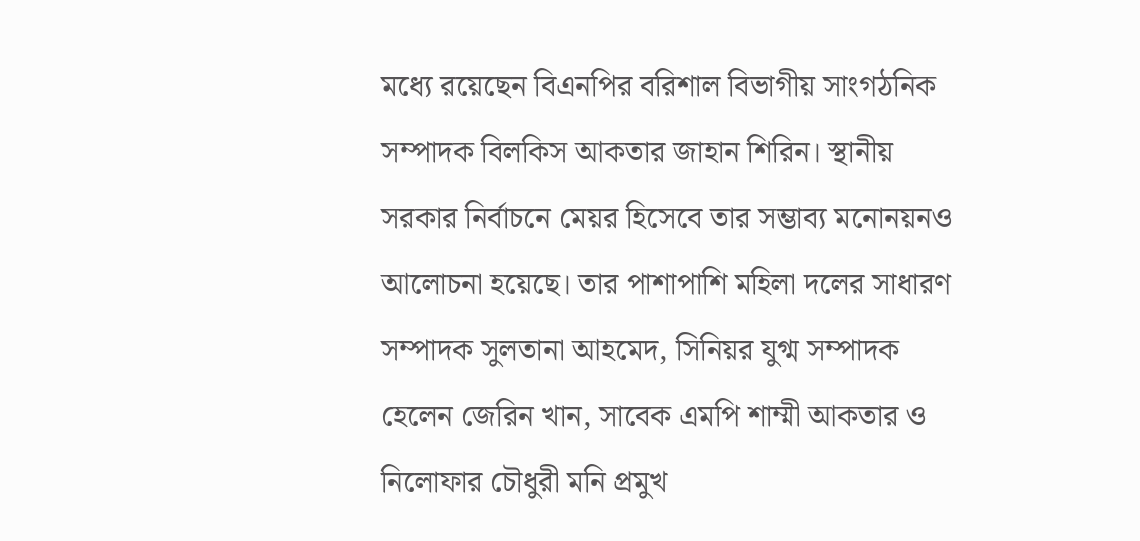মধ্যে রয়েছেন বিএনপির বরিশাল বিভাগীয় সাংগঠনিক সম্পাদক বিলকিস আকতার জাহান শিরিন। স্থানীয় সরকার নির্বাচনে মেয়র হিসেবে তার সম্ভাব্য মনোনয়নও আলোচনা হয়েছে। তার পাশাপাশি মহিলা দলের সাধারণ সম্পাদক সুলতানা আহমেদ, সিনিয়র যুগ্ম সম্পাদক হেলেন জেরিন খান, সাবেক এমপি শাম্মী আকতার ও নিলোফার চৌধুরী মনি প্রমুখ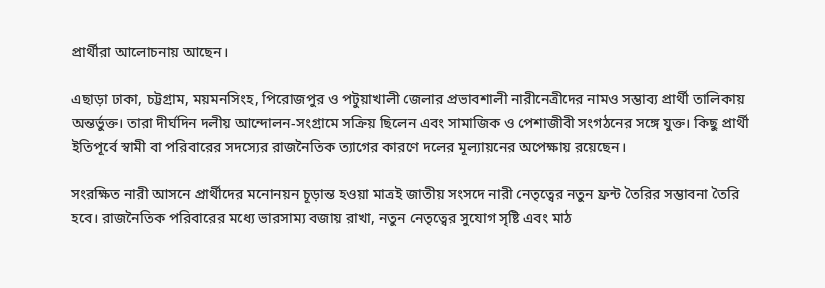প্রার্থীরা আলোচনায় আছেন।

এছাড়া ঢাকা, চট্টগ্রাম, ময়মনসিংহ, পিরোজপুর ও পটুয়াখালী জেলার প্রভাবশালী নারীনেত্রীদের নামও সম্ভাব্য প্রার্থী তালিকায় অন্তর্ভুক্ত। তারা দীর্ঘদিন দলীয় আন্দোলন-সংগ্রামে সক্রিয় ছিলেন এবং সামাজিক ও পেশাজীবী সংগঠনের সঙ্গে যুক্ত। কিছু প্রার্থী ইতিপূর্বে স্বামী বা পরিবারের সদস্যের রাজনৈতিক ত্যাগের কারণে দলের মূল্যায়নের অপেক্ষায় রয়েছেন।

সংরক্ষিত নারী আসনে প্রার্থীদের মনোনয়ন চূড়ান্ত হওয়া মাত্রই জাতীয় সংসদে নারী নেতৃত্বের নতুন ফ্রন্ট তৈরির সম্ভাবনা তৈরি হবে। রাজনৈতিক পরিবারের মধ্যে ভারসাম্য বজায় রাখা, নতুন নেতৃত্বের সুযোগ সৃষ্টি এবং মাঠ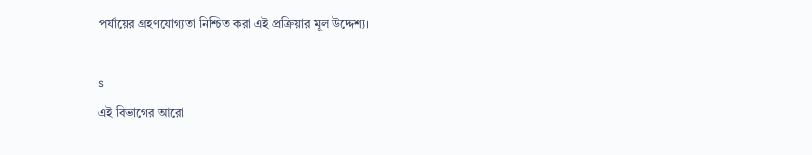পর্যায়ের গ্রহণযোগ্যতা নিশ্চিত করা এই প্রক্রিয়ার মূল উদ্দেশ্য।

s
এই বিভাগের আরো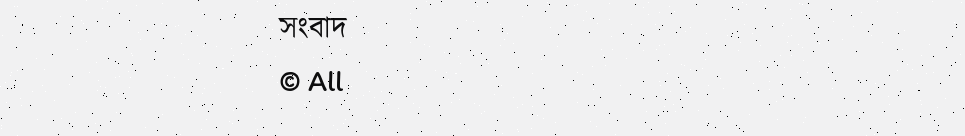সংবাদ
© All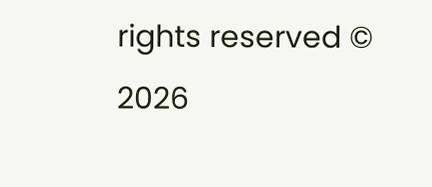rights reserved © 2026